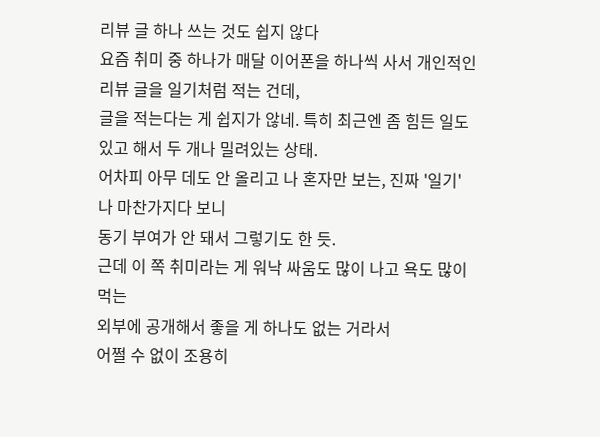리뷰 글 하나 쓰는 것도 쉽지 않다
요즘 취미 중 하나가 매달 이어폰을 하나씩 사서 개인적인 리뷰 글을 일기처럼 적는 건데,
글을 적는다는 게 쉽지가 않네. 특히 최근엔 좀 힘든 일도 있고 해서 두 개나 밀려있는 상태.
어차피 아무 데도 안 올리고 나 혼자만 보는, 진짜 '일기' 나 마찬가지다 보니
동기 부여가 안 돼서 그렇기도 한 듯.
근데 이 쪽 취미라는 게 워낙 싸움도 많이 나고 욕도 많이 먹는
외부에 공개해서 좋을 게 하나도 없는 거라서
어쩔 수 없이 조용히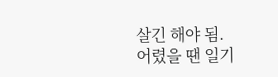살긴 해야 됨.
어렸을 땐 일기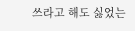쓰라고 해도 싫었는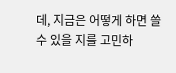데, 지금은 어떻게 하면 쓸 수 있을 지를 고민하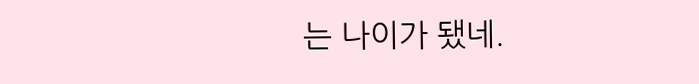는 나이가 됐네.